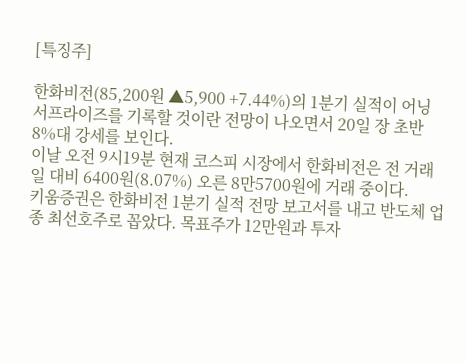[특징주]

한화비전(85,200원 ▲5,900 +7.44%)의 1분기 실적이 어닝 서프라이즈를 기록할 것이란 전망이 나오면서 20일 장 초반 8%대 강세를 보인다.
이날 오전 9시19분 현재 코스피 시장에서 한화비전은 전 거래일 대비 6400원(8.07%) 오른 8만5700원에 거래 중이다.
키움증권은 한화비전 1분기 실적 전망 보고서를 내고 반도체 업종 최선호주로 꼽았다. 목표주가 12만원과 투자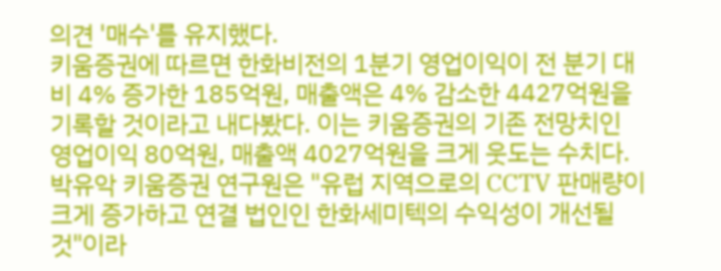의견 '매수'를 유지했다.
키움증권에 따르면 한화비전의 1분기 영업이익이 전 분기 대비 4% 증가한 185억원, 매출액은 4% 감소한 4427억원을 기록할 것이라고 내다봤다. 이는 키움증권의 기존 전망치인 영업이익 80억원, 매출액 4027억원을 크게 웃도는 수치다.
박유악 키움증권 연구원은 "유럽 지역으로의 CCTV 판매량이 크게 증가하고 연결 법인인 한화세미텍의 수익성이 개선될 것"이라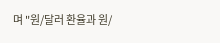며 "원/달러 환율과 원/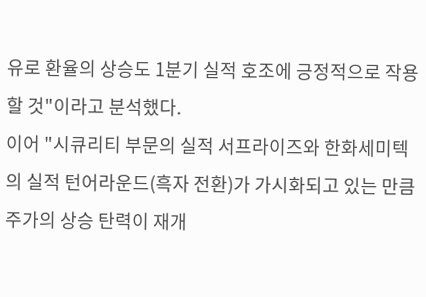유로 환율의 상승도 1분기 실적 호조에 긍정적으로 작용할 것"이라고 분석했다.
이어 "시큐리티 부문의 실적 서프라이즈와 한화세미텍의 실적 턴어라운드(흑자 전환)가 가시화되고 있는 만큼 주가의 상승 탄력이 재개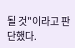될 것"이라고 판단했다.